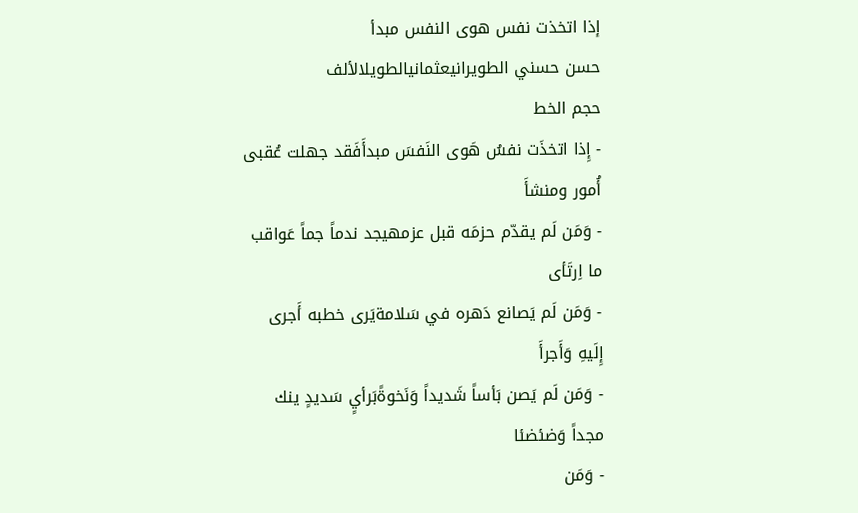إذا اتخذت نفس هوى النفس مبدأ
حسن حسني الطويرانيعثمانيالطويلالألف
حجم الخط
- إِذا اتخذَت نفسُ هَوى النَفسَ مبدأَفَقد جهلت عُقبى أُمور ومنشأَ
- وَمَن لَم يقدّم حزمَه قبل عزمهيجد ندماً جماً عَواقب ما اِرتَأى
- وَمَن لَم يَصانع دَهره في سَلامةيَرى خطبه أَجرى إِلَيهِ وَأَجرأَ
- وَمَن لَم يَصن بَأساً شَديداً وَنَخوةًبَرأيٍ سَديدٍ ينك مجداً وَضئضئا
- وَمَن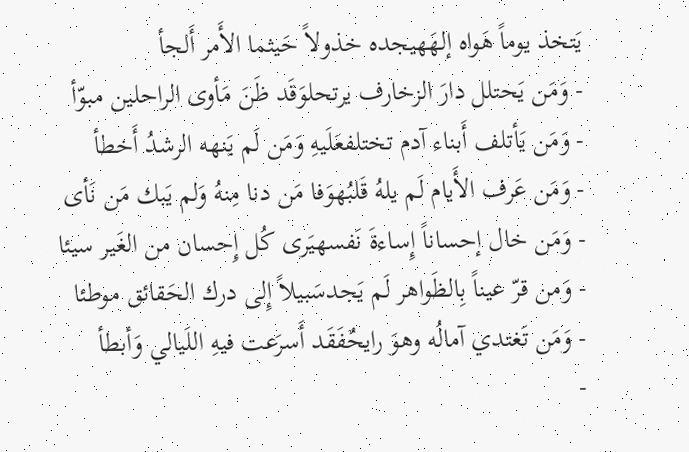يَتخذ يوماً هَواه إلهَهيجده خذولاً حَيثما الأَمر أَلجأ
- وَمَن يَحتلل دارَ الزخارف يرتحلوَقَد ظَنَ مَأوى الراحلين مبوّأ
- وَمَن يَأتلف أَبناء آدم تختلفعَلَيهِ وَمَن لَم يَنهه الرشدُ أَخطأ
- وَمَن عَرف الأَيام لَم يلهُ قَلبُهوَفا مَن دنا مِنهُ وَلم يَبك مَن نَأى
- وَمَن خال إحساناً إِساءةَ نَفسهيَرى كُل إِحسان من الغَير سيئا
- وَمن قرّ عيناً بِالظَواهر لَم يَجدسَبيلاً إِلى درك الحَقائق موطئا
- وَمَن تَغتدي آمالُه وهوَ رايحٌفَقَد أَسرَعت فيهِ اللَيالي وَأبطأ
-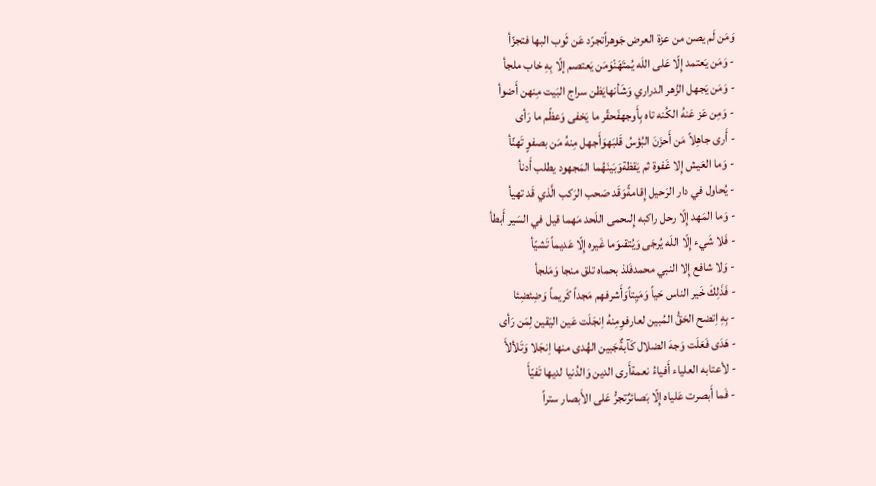وَمَن لَم يصن من عزة العرض جَوهراًتجرّد عَن ثَوب البها فتجزّأ
- وَمَن يَعتمد إِلّا عَلى اللَه يُمتَهَنْوَمَن يَعتصم إلّا بِهِ خاب ملجأ
- وَمَن يَجهل الزُهر الدراري وَشَأنهايَظن سراج البَيت مِنهن أَضوأ
- وَمِن عَز عَنهُ الكُنه تاه بِأَوجهفَحقّر ما يَخفى وَعظّم ما رَأى
- أَرى جاهِلاً مَن أَحزَنَ البُؤسُ قَلبَهوَأَجهل مِنهُ مَن بصفوٍ تَهنّأ
- وَما العَيش إِلا غَفوة ثم يَقظةوَبَينَهُما المَجهود يطلب أَدنأ
- يُحاول في دار الرَحيل إِقامةًوَقَد صَحب الرَكب الَّذي قَد تهيأ
- وَما المَهد إِلّا رحل راكبه إِلىحمى اللَحد مَهما قيل في السَير أَبطأ
- فَلا شَيء إِلّا اللَه يُرجَى وَيُتقىوَما غَيره إِلّا عَديماً تَشيّأ
- وَلا شافع إِلا النبي محمدفَلذ بحماه تلق منجا وَمَلجأ
- فَذَلِكَ خَير الناس حَياً وَمَيِتاًوَأَشرفهم مَجداً كَريماً وَضِئضِئا
- بِهِ اِتضح الحَقُّ المُبين لعارفوِمِنهُ اِنجَلَت عَين اليَقين لِمَن رَأى
- هَدَى فَعَلَت وَجهَ الضلال كَآبةٌجَبين الهُدى منها اِنجَلا وَتَلألأَ
- لأعتابه العلياء أَفياءُ نعمةأَرى الدين وَالدُنيا لديها تَفيّأَ
- فَما أَبصرت عَلياه إِلّا بَصائرٌتجرُّ عَلى الأَبصار ستراً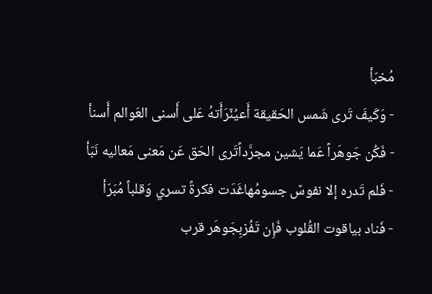مُخبّأ
- وَكَيفَ تَرى شَمس الحَقيقة أَعيُنٌرَأَتهُ عَلى أَسنى العَوالم أَسنأ
- فَكُن جَوهَراً عَما يَشين مجرَّداًتَرى الحَق عَن مَعنى مَعاليه نَبّأ
- فَلم تَدره إلا نفوسٌ جسومُهاغَدَت فكرةً تسري وَقلباً مُبَرّأ
- فَناد بياقوت القُلوب فَإِن تَفُزبِجَوهَر قرب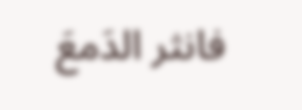فانثر الدَمعَ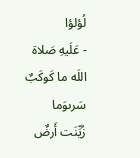لُؤلؤا
- عَلَيهِ صَلاة اللَه ما كَوكَبٌ سَرىوَما زُيِّنَت أَرضٌ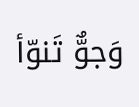وَجوٌّ تَنوّأ